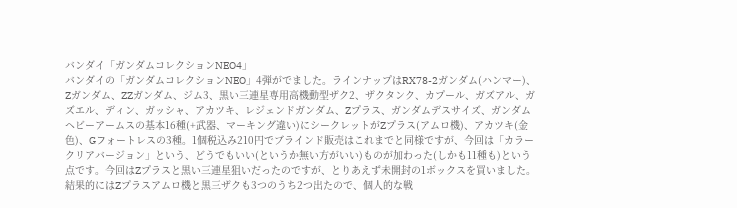バンダイ「ガンダムコレクションNEO4」
バンダイの「ガンダムコレクションNEO」4弾がでました。ラインナップはRX78-2ガンダム(ハンマー)、Zガンダム、ZZガンダム、ジム3、黒い三連星専用高機動型ザク2、ザクタンク、カプール、ガズアル、ガズエル、ディン、ガッシャ、アカツキ、レジェンドガンダム、Zプラス、ガンダムデスサイズ、ガンダムヘビーアームスの基本16種(+武器、マーキング違い)にシークレットがZプラス(アムロ機)、アカツキ(金色)、Gフォートレスの3種。1個税込み210円でブラインド販売はこれまでと同様ですが、今回は「カラークリアバージョン」という、どうでもいい(というか無い方がいい)ものが加わった(しかも11種も)という点です。今回はZプラスと黒い三連星狙いだったのですが、とりあえず未開封の1ボックスを買いました。結果的にはZプラスアムロ機と黒三ザクも3つのうち2つ出たので、個人的な戦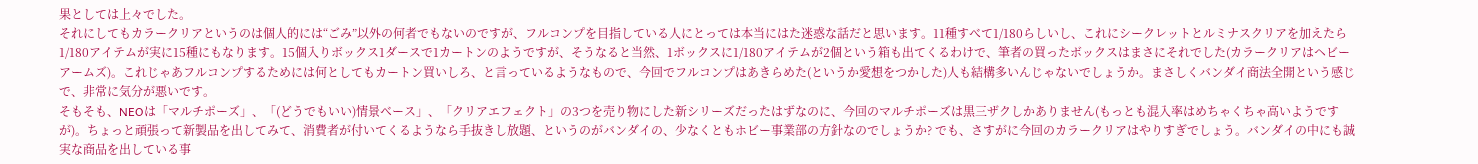果としては上々でした。
それにしてもカラークリアというのは個人的には“ごみ”以外の何者でもないのですが、フルコンプを目指している人にとっては本当にはた迷惑な話だと思います。11種すべて1/180らしいし、これにシークレットとルミナスクリアを加えたら1/180アイテムが実に15種にもなります。15個入りボックス1ダースで1カートンのようですが、そうなると当然、1ボックスに1/180アイテムが2個という箱も出てくるわけで、筆者の買ったボックスはまさにそれでした(カラークリアはヘビーアームズ)。これじゃあフルコンプするためには何としてもカートン買いしろ、と言っているようなもので、今回でフルコンプはあきらめた(というか愛想をつかした)人も結構多いんじゃないでしょうか。まさしくバンダイ商法全開という感じで、非常に気分が悪いです。
そもそも、NEOは「マルチポーズ」、「(どうでもいい)情景ベース」、「クリアエフェクト」の3つを売り物にした新シリーズだったはずなのに、今回のマルチポーズは黒三ザクしかありません(もっとも混入率はめちゃくちゃ高いようですが)。ちょっと頑張って新製品を出してみて、消費者が付いてくるようなら手抜きし放題、というのがバンダイの、少なくともホビー事業部の方針なのでしょうか? でも、さすがに今回のカラークリアはやりすぎでしょう。バンダイの中にも誠実な商品を出している事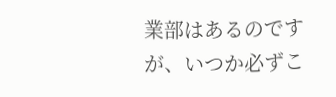業部はあるのですが、いつか必ずこ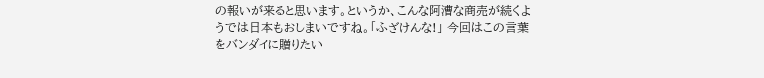の報いが来ると思います。というか、こんな阿漕な商売が続くようでは日本もおしまいですね。「ふざけんな!」 今回はこの言葉をバンダイに贈りたい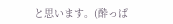と思います。(酔っぱ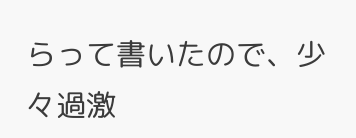らって書いたので、少々過激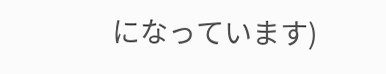になっています)